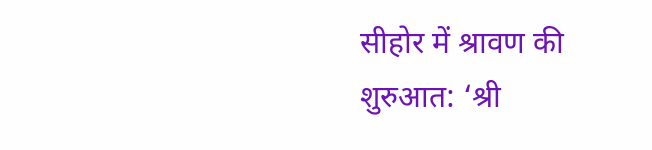सीहोर में श्रावण की शुरुआत: ‘श्री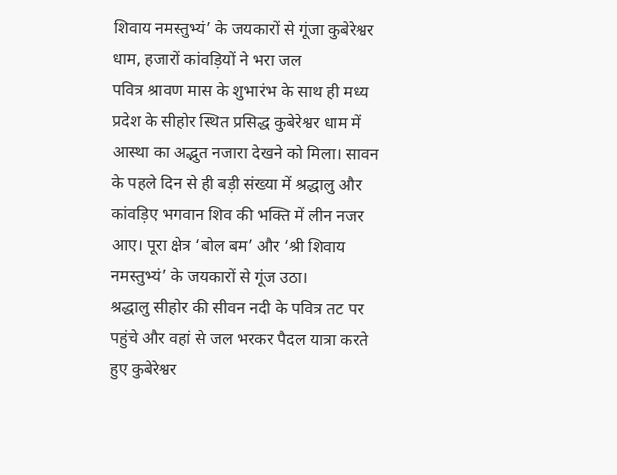शिवाय नमस्तुभ्यं’ के जयकारों से गूंजा कुबेरेश्वर धाम, हजारों कांवड़ियों ने भरा जल
पवित्र श्रावण मास के शुभारंभ के साथ ही मध्य प्रदेश के सीहोर स्थित प्रसिद्ध कुबेरेश्वर धाम में आस्था का अद्भुत नजारा देखने को मिला। सावन के पहले दिन से ही बड़ी संख्या में श्रद्धालु और कांवड़िए भगवान शिव की भक्ति में लीन नजर आए। पूरा क्षेत्र ‘बोल बम’ और ‘श्री शिवाय नमस्तुभ्यं’ के जयकारों से गूंज उठा।
श्रद्धालु सीहोर की सीवन नदी के पवित्र तट पर पहुंचे और वहां से जल भरकर पैदल यात्रा करते हुए कुबेरेश्वर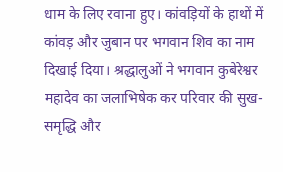धाम के लिए रवाना हुए। कांवड़ियों के हाथों में कांवड़ और जुबान पर भगवान शिव का नाम दिखाई दिया। श्रद्धालुओं ने भगवान कुबेरेश्वर महादेव का जलाभिषेक कर परिवार की सुख-समृद्धि और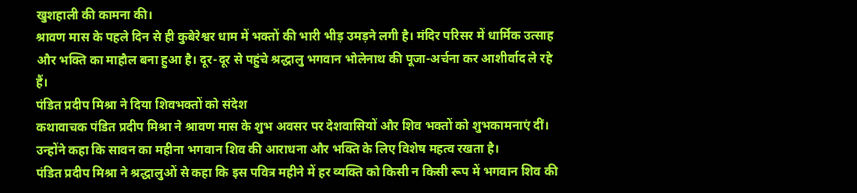खुशहाली की कामना की।
श्रावण मास के पहले दिन से ही कुबेरेश्वर धाम में भक्तों की भारी भीड़ उमड़ने लगी है। मंदिर परिसर में धार्मिक उत्साह और भक्ति का माहौल बना हुआ है। दूर-दूर से पहुंचे श्रद्धालु भगवान भोलेनाथ की पूजा-अर्चना कर आशीर्वाद ले रहे हैं।
पंडित प्रदीप मिश्रा ने दिया शिवभक्तों को संदेश
कथावाचक पंडित प्रदीप मिश्रा ने श्रावण मास के शुभ अवसर पर देशवासियों और शिव भक्तों को शुभकामनाएं दीं। उन्होंने कहा कि सावन का महीना भगवान शिव की आराधना और भक्ति के लिए विशेष महत्व रखता है।
पंडित प्रदीप मिश्रा ने श्रद्धालुओं से कहा कि इस पवित्र महीने में हर व्यक्ति को किसी न किसी रूप में भगवान शिव की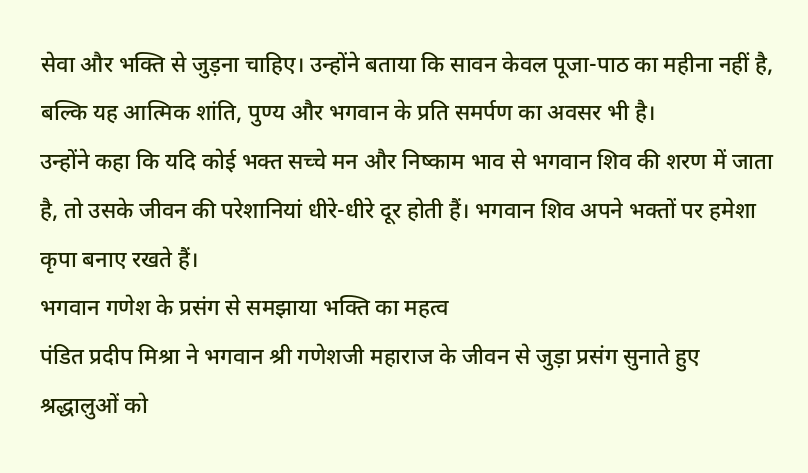सेवा और भक्ति से जुड़ना चाहिए। उन्होंने बताया कि सावन केवल पूजा-पाठ का महीना नहीं है, बल्कि यह आत्मिक शांति, पुण्य और भगवान के प्रति समर्पण का अवसर भी है।
उन्होंने कहा कि यदि कोई भक्त सच्चे मन और निष्काम भाव से भगवान शिव की शरण में जाता है, तो उसके जीवन की परेशानियां धीरे-धीरे दूर होती हैं। भगवान शिव अपने भक्तों पर हमेशा कृपा बनाए रखते हैं।
भगवान गणेश के प्रसंग से समझाया भक्ति का महत्व
पंडित प्रदीप मिश्रा ने भगवान श्री गणेशजी महाराज के जीवन से जुड़ा प्रसंग सुनाते हुए श्रद्धालुओं को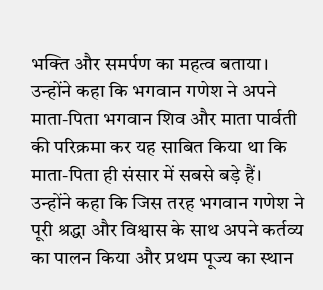भक्ति और समर्पण का महत्व बताया। उन्होंने कहा कि भगवान गणेश ने अपने माता-पिता भगवान शिव और माता पार्वती की परिक्रमा कर यह साबित किया था कि माता-पिता ही संसार में सबसे बड़े हैं।
उन्होंने कहा कि जिस तरह भगवान गणेश ने पूरी श्रद्धा और विश्वास के साथ अपने कर्तव्य का पालन किया और प्रथम पूज्य का स्थान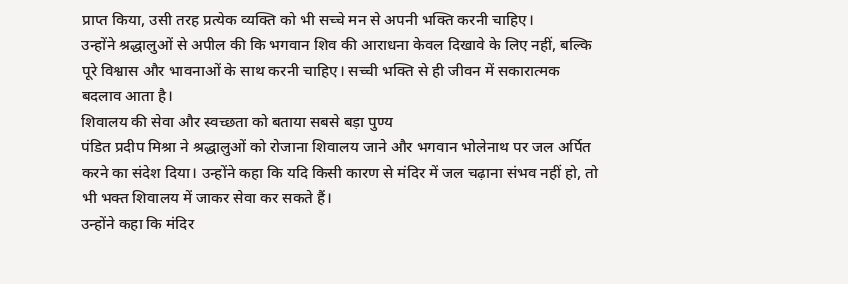प्राप्त किया, उसी तरह प्रत्येक व्यक्ति को भी सच्चे मन से अपनी भक्ति करनी चाहिए।
उन्होंने श्रद्धालुओं से अपील की कि भगवान शिव की आराधना केवल दिखावे के लिए नहीं, बल्कि पूरे विश्वास और भावनाओं के साथ करनी चाहिए। सच्ची भक्ति से ही जीवन में सकारात्मक बदलाव आता है।
शिवालय की सेवा और स्वच्छता को बताया सबसे बड़ा पुण्य
पंडित प्रदीप मिश्रा ने श्रद्धालुओं को रोजाना शिवालय जाने और भगवान भोलेनाथ पर जल अर्पित करने का संदेश दिया। उन्होंने कहा कि यदि किसी कारण से मंदिर में जल चढ़ाना संभव नहीं हो, तो भी भक्त शिवालय में जाकर सेवा कर सकते हैं।
उन्होंने कहा कि मंदिर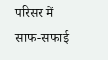परिसर में साफ-सफाई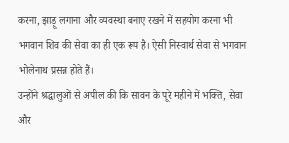करना, झाड़ू लगाना और व्यवस्था बनाए रखने में सहयोग करना भी भगवान शिव की सेवा का ही एक रूप है। ऐसी निस्वार्थ सेवा से भगवान भोलेनाथ प्रसन्न होते हैं।
उन्होंने श्रद्धालुओं से अपील की कि सावन के पूरे महीने में भक्ति, सेवा और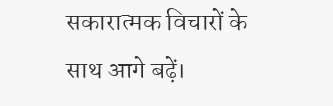सकारात्मक विचारों के साथ आगे बढ़ें।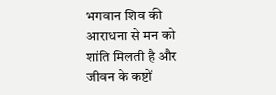भगवान शिव की आराधना से मन को शांति मिलती है और जीवन के कष्टों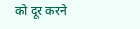को दूर करने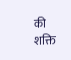की शक्ति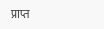प्राप्त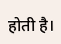होती है।